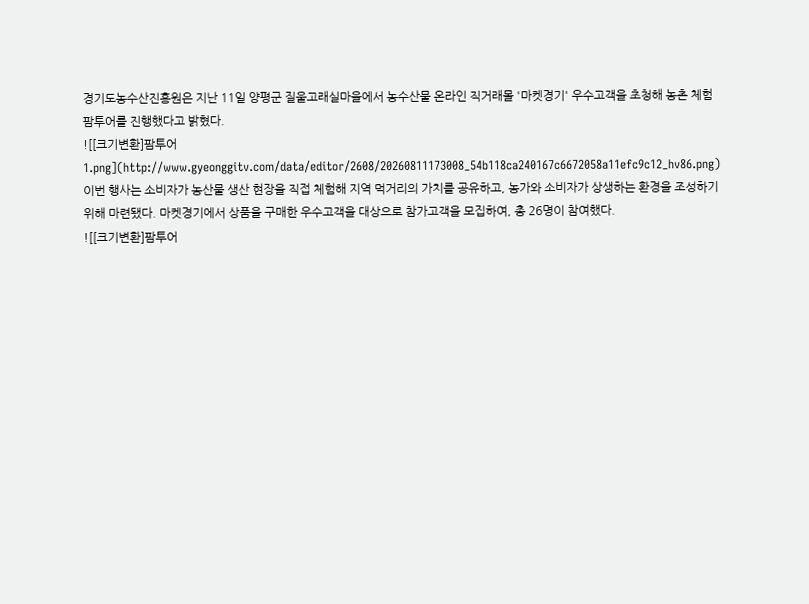경기도농수산진흥원은 지난 11일 양평군 질울고래실마을에서 농수산물 온라인 직거래몰 '마켓경기' 우수고객을 초청해 농촌 체험 팜투어를 진행했다고 밝혔다.
![[크기변환]팜투어1.png](http://www.gyeonggitv.com/data/editor/2608/20260811173008_54b118ca240167c6672058a11efc9c12_hv86.png)
이번 행사는 소비자가 농산물 생산 현장을 직접 체험해 지역 먹거리의 가치를 공유하고, 농가와 소비자가 상생하는 환경을 조성하기 위해 마련됐다. 마켓경기에서 상품을 구매한 우수고객을 대상으로 참가고객을 모집하여, 총 26명이 참여했다.
![[크기변환]팜투어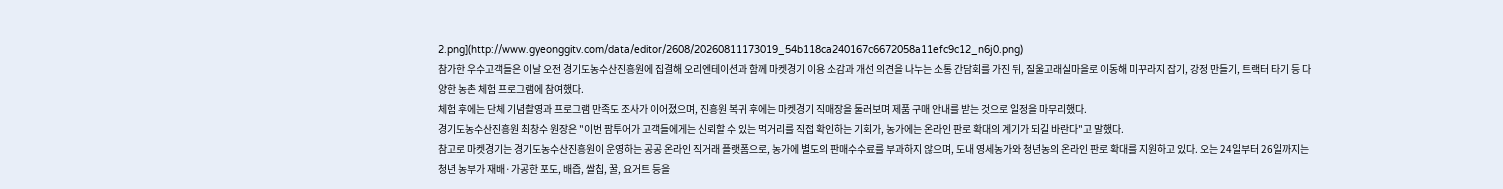2.png](http://www.gyeonggitv.com/data/editor/2608/20260811173019_54b118ca240167c6672058a11efc9c12_n6j0.png)
참가한 우수고객들은 이날 오전 경기도농수산진흥원에 집결해 오리엔테이션과 함께 마켓경기 이용 소감과 개선 의견을 나누는 소통 간담회를 가진 뒤, 질울고래실마을로 이동해 미꾸라지 잡기, 강정 만들기, 트랙터 타기 등 다양한 농촌 체험 프로그램에 참여했다.
체험 후에는 단체 기념촬영과 프로그램 만족도 조사가 이어졌으며, 진흥원 복귀 후에는 마켓경기 직매장을 둘러보며 제품 구매 안내를 받는 것으로 일정을 마무리했다.
경기도농수산진흥원 최창수 원장은 "이번 팜투어가 고객들에게는 신뢰할 수 있는 먹거리를 직접 확인하는 기회가, 농가에는 온라인 판로 확대의 계기가 되길 바란다"고 말했다.
참고로 마켓경기는 경기도농수산진흥원이 운영하는 공공 온라인 직거래 플랫폼으로, 농가에 별도의 판매수수료를 부과하지 않으며, 도내 영세농가와 청년농의 온라인 판로 확대를 지원하고 있다. 오는 24일부터 26일까지는 청년 농부가 재배·가공한 포도, 배즙, 쌀칩, 꿀, 요거트 등을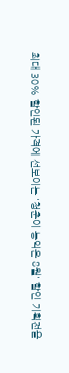최대 30% 할인된 가격에 선보이는 '청춘이 농익은 8월' 할인 기획전을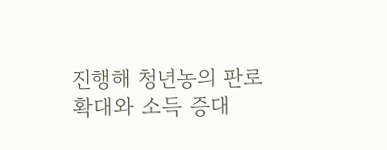진행해 청년농의 판로 확대와 소득 증대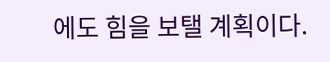에도 힘을 보탤 계획이다.